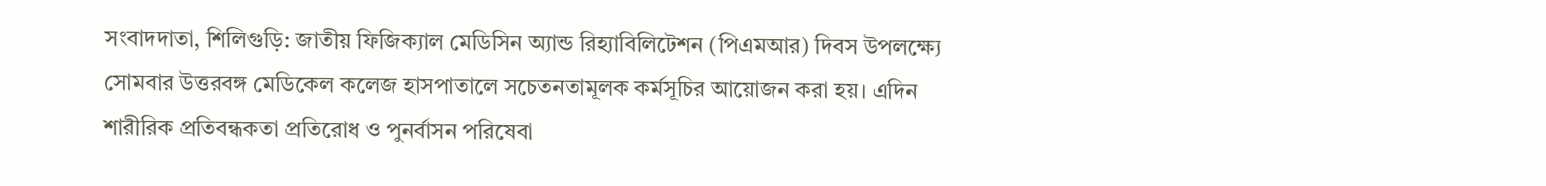সংবাদদাতা, শিলিগুড়ি: জাতীয় ফিজিক্যাল মেডিসিন অ্যান্ড রিহ্যাবিলিটেশন (পিএমআর) দিবস উপলক্ষ্যে সোমবার উত্তরবঙ্গ মেডিকেল কলেজ হাসপাতালে সচেতনতামূলক কর্মসূচির আয়োজন করা হয়। এদিন শারীরিক প্রতিবন্ধকতা প্রতিরোধ ও পুনর্বাসন পরিষেবা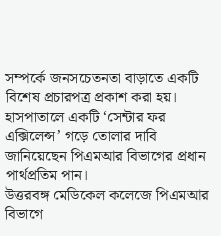সম্পর্কে জনসচেতনতা বাড়াতে একটি বিশেষ প্রচারপত্র প্রকাশ করা হয়। হাসপাতালে একটি ‘সেন্টার ফর এক্সিলেন্স’ গড়ে তোলার দাবি জানিয়েছেন পিএমআর বিভাগের প্রধান পার্থপ্রতিম পান।
উত্তরবঙ্গ মেডিকেল কলেজে পিএমআর বিভাগে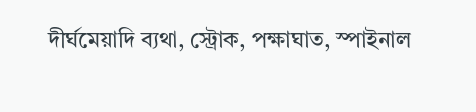দীর্ঘমেয়াদি ব্যথা, স্ট্রোক, পক্ষাঘাত, স্পাইনাল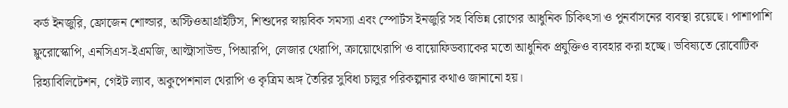কর্ড ইনজুরি, ফ্রোজেন শোল্ডার, অস্টিওআর্থ্রাইটিস, শিশুদের স্নায়বিক সমস্যা এবং স্পোর্টস ইনজুরি সহ বিভিন্ন রোগের আধুনিক চিকিৎসা ও পুনর্বাসনের ব্যবস্থা রয়েছে। পাশাপাশি ফ্লুরোস্কোপি, এনসিএস-ইএমজি, আল্ট্রাসাউন্ড, পিআরপি, লেজার থেরাপি, ক্রায়োথেরাপি ও বায়োফিডব্যাকের মতো আধুনিক প্রযুক্তিও ব্যবহার করা হচ্ছে। ভবিষ্যতে রোবোটিক রিহ্যাবিলিটেশন, গেইট ল্যাব, অকুপেশনাল থেরাপি ও কৃত্রিম অঙ্গ তৈরির সুবিধা চালুর পরিকল্পনার কথাও জানানো হয়।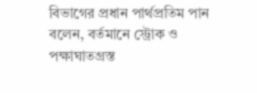বিভাগের প্রধান পার্থপ্রতিম পান বলেন, বর্তমানে স্ট্রোক ও পক্ষাঘাতগ্রস্ত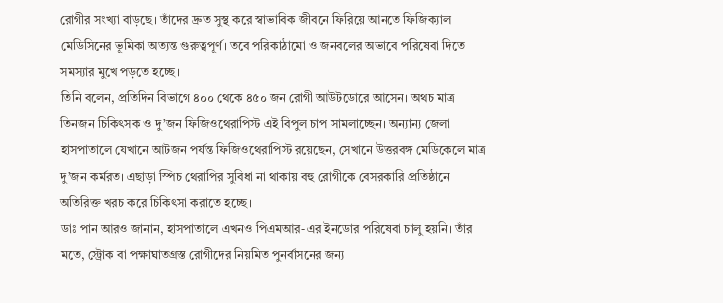রোগীর সংখ্যা বাড়ছে। তাঁদের দ্রুত সুস্থ করে স্বাভাবিক জীবনে ফিরিয়ে আনতে ফিজিক্যাল মেডিসিনের ভূমিকা অত্যন্ত গুরুত্বপূর্ণ। তবে পরিকাঠামো ও জনবলের অভাবে পরিষেবা দিতে সমস্যার মুখে পড়তে হচ্ছে।
তিনি বলেন, প্রতিদিন বিভাগে ৪০০ থেকে ৪৫০ জন রোগী আউটডোরে আসেন। অথচ মাত্র তিনজন চিকিৎসক ও দু’জন ফিজিওথেরাপিস্ট এই বিপুল চাপ সামলাচ্ছেন। অন্যান্য জেলা হাসপাতালে যেখানে আটজন পর্যন্ত ফিজিওথেরাপিস্ট রয়েছেন, সেখানে উত্তরবঙ্গ মেডিকেলে মাত্র দু’জন কর্মরত। এছাড়া স্পিচ থেরাপির সুবিধা না থাকায় বহু রোগীকে বেসরকারি প্রতিষ্ঠানে অতিরিক্ত খরচ করে চিকিৎসা করাতে হচ্ছে।
ডাঃ পান আরও জানান, হাসপাতালে এখনও পিএমআর-এর ইনডোর পরিষেবা চালু হয়নি। তাঁর মতে, স্ট্রোক বা পক্ষাঘাতগ্রস্ত রোগীদের নিয়মিত পুনর্বাসনের জন্য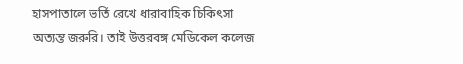হাসপাতালে ভর্তি রেখে ধারাবাহিক চিকিৎসা অত্যন্ত জরুরি। তাই উত্তরবঙ্গ মেডিকেল কলেজ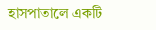হাসপাতালে একটি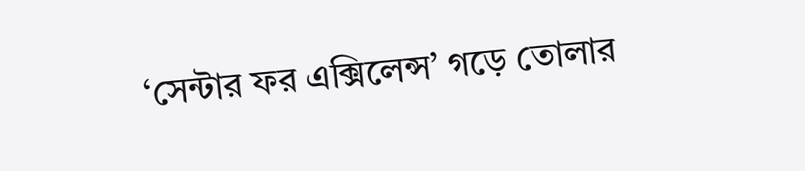‘সেন্টার ফর এক্সিলেন্স’ গড়ে তোলার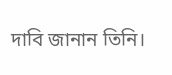দাবি জানান তিনি।